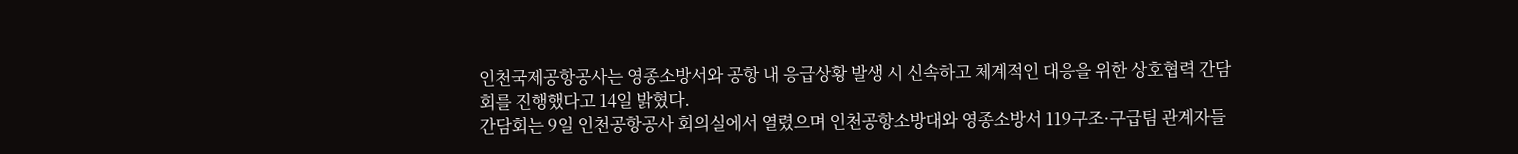인천국제공항공사는 영종소방서와 공항 내 응급상황 발생 시 신속하고 체계적인 대응을 위한 상호협력 간담회를 진행했다고 14일 밝혔다.
간담회는 9일 인천공항공사 회의실에서 열렸으며 인천공항소방대와 영종소방서 119구조·구급팀 관계자들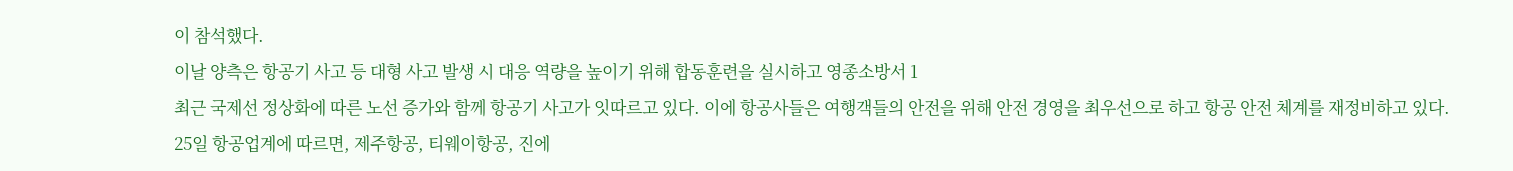이 참석했다.
이날 양측은 항공기 사고 등 대형 사고 발생 시 대응 역량을 높이기 위해 합동훈련을 실시하고 영종소방서 1
최근 국제선 정상화에 따른 노선 증가와 함께 항공기 사고가 잇따르고 있다. 이에 항공사들은 여행객들의 안전을 위해 안전 경영을 최우선으로 하고 항공 안전 체계를 재정비하고 있다.
25일 항공업계에 따르면, 제주항공, 티웨이항공, 진에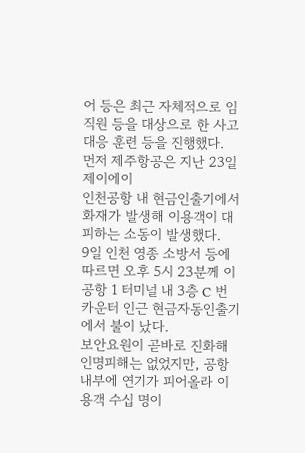어 등은 최근 자체적으로 임직원 등을 대상으로 한 사고 대응 훈련 등을 진행했다.
먼저 제주항공은 지난 23일 제이에이
인천공항 내 현금인출기에서 화재가 발생해 이용객이 대피하는 소동이 발생했다.
9일 인천 영종 소방서 등에 따르면 오후 5시 23분께 이 공항 1 터미널 내 3층 C 번 카운터 인근 현금자동인출기에서 불이 났다.
보안요원이 곧바로 진화해 인명피해는 없었지만, 공항 내부에 연기가 피어올라 이용객 수십 명이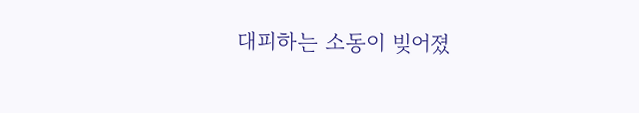대피하는 소동이 빚어졌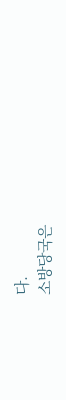다.
소방당국은